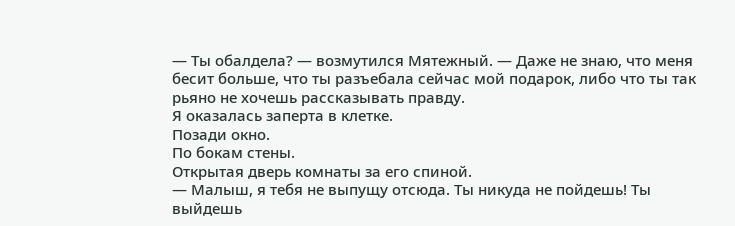— Ты обалдела? — возмутился Мятежный. — Даже не знаю, что меня бесит больше, что ты разъебала сейчас мой подарок, либо что ты так рьяно не хочешь рассказывать правду.
Я оказалась заперта в клетке.
Позади окно.
По бокам стены.
Открытая дверь комнаты за его спиной.
— Малыш, я тебя не выпущу отсюда. Ты никуда не пойдешь! Ты выйдешь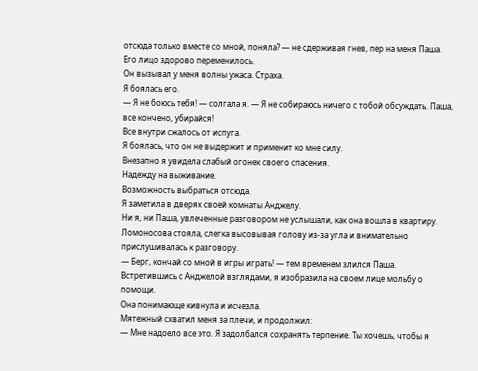отсюда только вместе со мной, поняла? — не сдерживая гнев, пер на меня Паша.
Его лицо здорово переменилось.
Он вызывал у меня волны ужаса. Страха.
Я боялась его.
— Я не боюсь тебя! — солгала я. — Я не собираюсь ничего с тобой обсуждать. Паша, все кончено, убирайся!
Все внутри сжалось от испуга.
Я боялась, что он не выдержит и применит ко мне силу.
Внезапно я увидела слабый огонек своего спасения.
Надежду на выживание.
Возможность выбраться отсюда.
Я заметила в дверях своей комнаты Анджелу.
Ни я, ни Паша, увлеченные разговором не услышали, как она вошла в квартиру.
Ломоносова стояла, слегка высовывая голову из-за угла и внимательно прислушивалась к разговору.
— Берг, кончай со мной в игры играть! — тем временем злился Паша.
Встретившись с Анджелой взглядами, я изобразила на своем лице мольбу о помощи.
Она понимающе кивнула и исчезла.
Мятежный схватил меня за плечи, и продолжил:
— Мне надоело все это. Я задолбался сохранять терпение. Ты хочешь, чтобы я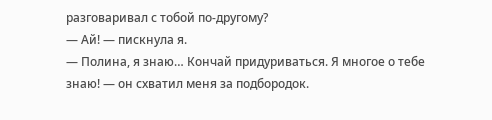разговаривал с тобой по-другому?
— Ай! — пискнула я.
— Полина, я знаю… Кончай придуриваться. Я многое о тебе знаю! — он схватил меня за подбородок.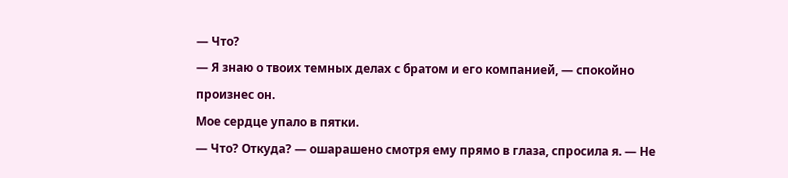— Что?
— Я знаю о твоих темных делах с братом и его компанией, — спокойно произнес он.
Мое сердце упало в пятки.
— Что? Откуда? — ошарашено смотря ему прямо в глаза, спросила я. — Не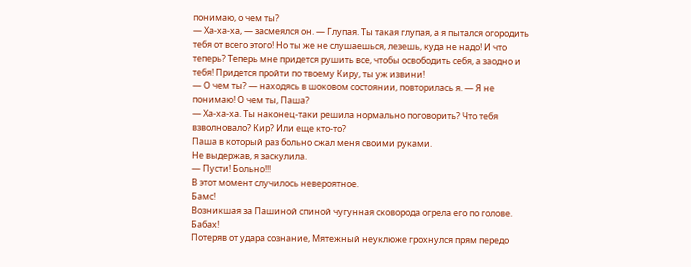понимаю, о чем ты?
— Ха-ха-ха, — засмеялся он. — Глупая. Ты такая глупая, а я пытался огородить тебя от всего этого! Но ты же не слушаешься, лезешь, куда не надо! И что теперь? Теперь мне придется рушить все, чтобы освободить себя, а заодно и тебя! Придется пройти по твоему Киру, ты уж извини!
— О чем ты? — находясь в шоковом состоянии, повторилась я. — Я не понимаю! О чем ты, Паша?
— Ха-ха-ха. Ты наконец-таки решила нормально поговорить? Что тебя взволновало? Кир? Или еще кто-то?
Паша в который раз больно сжал меня своими руками.
Не выдержав, я заскулила.
— Пусти! Больно!!!
В этот момент случилось невероятное.
Бамс!
Возникшая за Пашиной спиной чугунная сковорода огрела его по голове.
Бабах!
Потеряв от удара сознание, Мятежный неуклюже грохнулся прям передо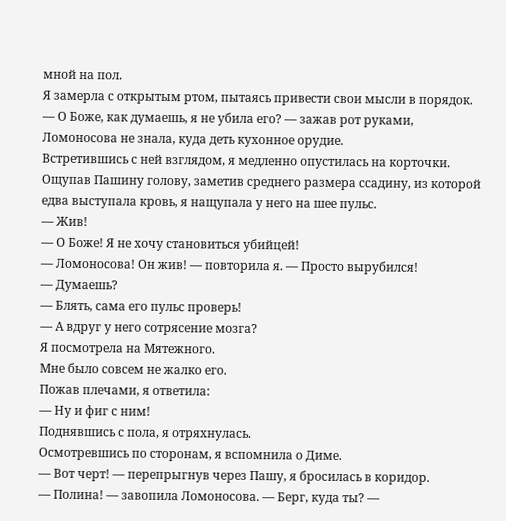мной на пол.
Я замерла с открытым ртом, пытаясь привести свои мысли в порядок.
— О Боже, как думаешь, я не убила его? — зажав рот руками, Ломоносова не знала, куда деть кухонное орудие.
Встретившись с ней взглядом, я медленно опустилась на корточки.
Ощупав Пашину голову, заметив среднего размера ссадину, из которой едва выступала кровь, я нащупала у него на шее пульс.
— Жив!
— О Боже! Я не хочу становиться убийцей!
— Ломоносова! Он жив! — повторила я. — Просто вырубился!
— Думаешь?
— Блять, сама его пульс проверь!
— А вдруг у него сотрясение мозга?
Я посмотрела на Мятежного.
Мне было совсем не жалко его.
Пожав плечами, я ответила:
— Ну и фиг с ним!
Поднявшись с пола, я отряхнулась.
Осмотревшись по сторонам, я вспомнила о Диме.
— Вот черт! — перепрыгнув через Пашу, я бросилась в коридор.
— Полина! — завопила Ломоносова. — Берг, куда ты? —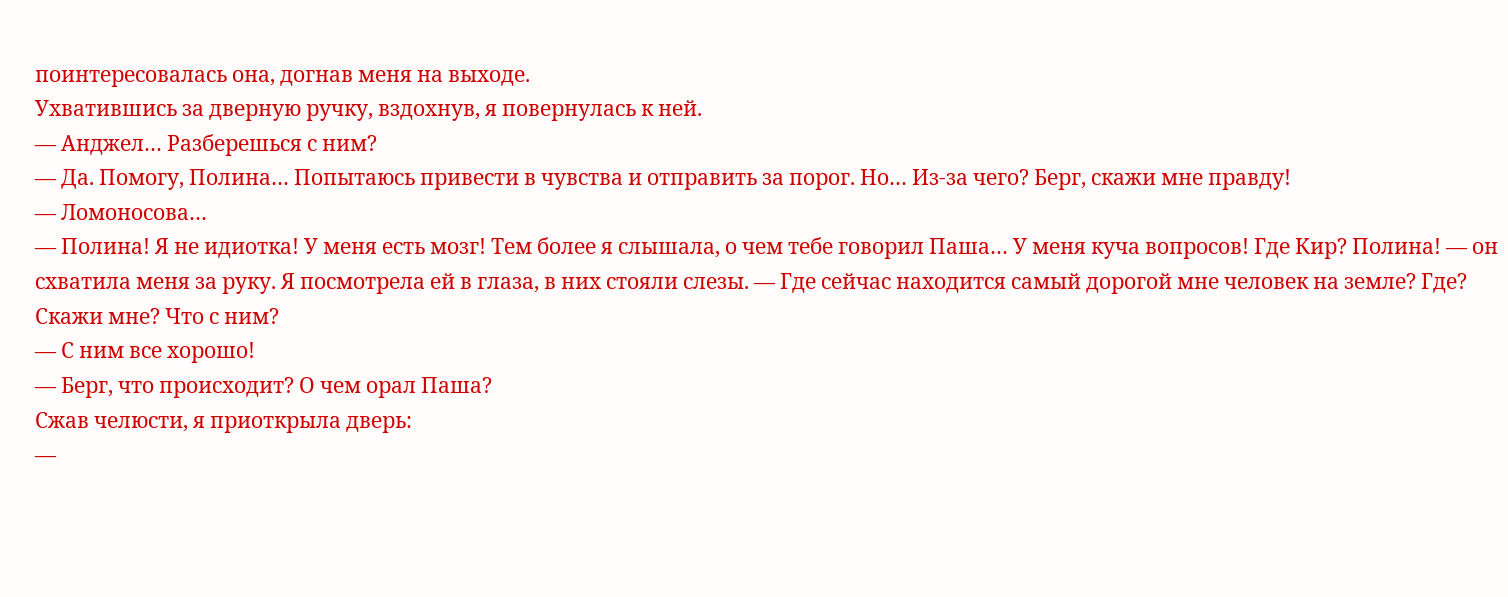поинтересовалась она, догнав меня на выходе.
Ухватившись за дверную ручку, вздохнув, я повернулась к ней.
— Анджел… Разберешься с ним?
— Да. Помогу, Полина… Попытаюсь привести в чувства и отправить за порог. Но… Из-за чего? Берг, скажи мне правду!
— Ломоносова…
— Полина! Я не идиотка! У меня есть мозг! Тем более я слышала, о чем тебе говорил Паша… У меня куча вопросов! Где Кир? Полина! — он схватила меня за руку. Я посмотрела ей в глаза, в них стояли слезы. — Где сейчас находится самый дорогой мне человек на земле? Где? Скажи мне? Что с ним?
— С ним все хорошо!
— Берг, что происходит? О чем орал Паша?
Сжав челюсти, я приоткрыла дверь:
—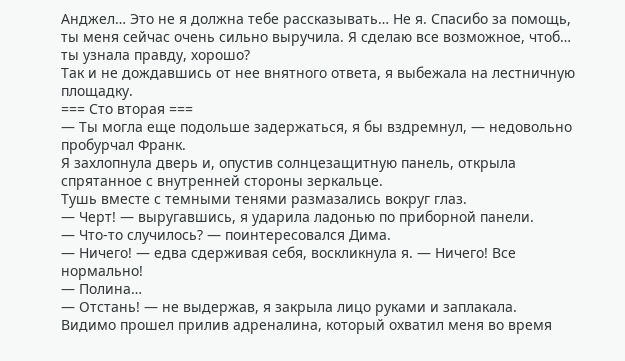Анджел… Это не я должна тебе рассказывать… Не я. Спасибо за помощь, ты меня сейчас очень сильно выручила. Я сделаю все возможное, чтоб… ты узнала правду, хорошо?
Так и не дождавшись от нее внятного ответа, я выбежала на лестничную площадку.
=== Сто вторая ===
— Ты могла еще подольше задержаться, я бы вздремнул, — недовольно пробурчал Франк.
Я захлопнула дверь и, опустив солнцезащитную панель, открыла спрятанное с внутренней стороны зеркальце.
Тушь вместе с темными тенями размазались вокруг глаз.
— Черт! — выругавшись, я ударила ладонью по приборной панели.
— Что-то случилось? — поинтересовался Дима.
— Ничего! — едва сдерживая себя, воскликнула я. — Ничего! Все нормально!
— Полина…
— Отстань! — не выдержав, я закрыла лицо руками и заплакала.
Видимо прошел прилив адреналина, который охватил меня во время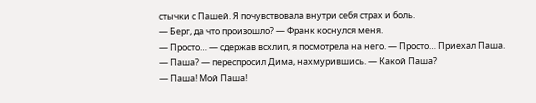стычки с Пашей. Я почувствовала внутри себя страх и боль.
— Берг, да что произошло? — Франк коснулся меня.
— Просто… — сдержав всхлип, я посмотрела на него. — Просто… Приехал Паша.
— Паша? — переспросил Дима, нахмурившись. — Какой Паша?
— Паша! Мой Паша!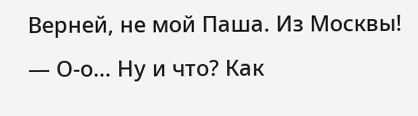Верней, не мой Паша. Из Москвы!
— О-о… Ну и что? Как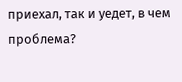приехал, так и уедет, в чем проблема?